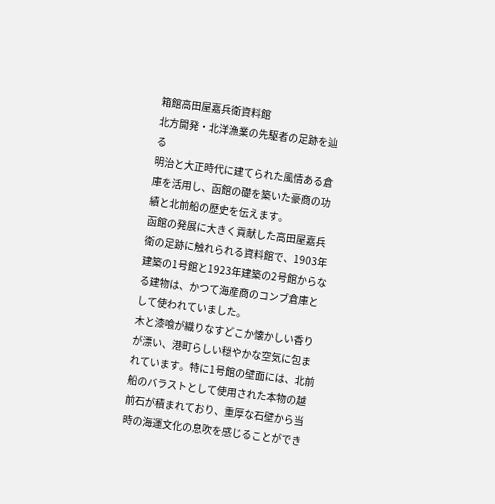箱館高田屋嘉兵衛資料館
北方開発・北洋漁業の先駆者の足跡を辿る
明治と大正時代に建てられた風情ある倉庫を活用し、函館の礎を築いた豪商の功績と北前船の歴史を伝えます。
函館の発展に大きく貢献した高田屋嘉兵衛の足跡に触れられる資料館で、1903年建築の1号館と1923年建築の2号館からなる建物は、かつて海産商のコンブ倉庫として使われていました。
木と漆喰が織りなすどこか懐かしい香りが漂い、港町らしい穏やかな空気に包まれています。特に1号館の壁面には、北前船のバラストとして使用された本物の越前石が積まれており、重厚な石壁から当時の海運文化の息吹を感じることができ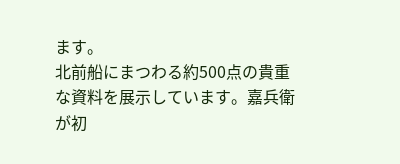ます。
北前船にまつわる約500点の貴重な資料を展示しています。嘉兵衛が初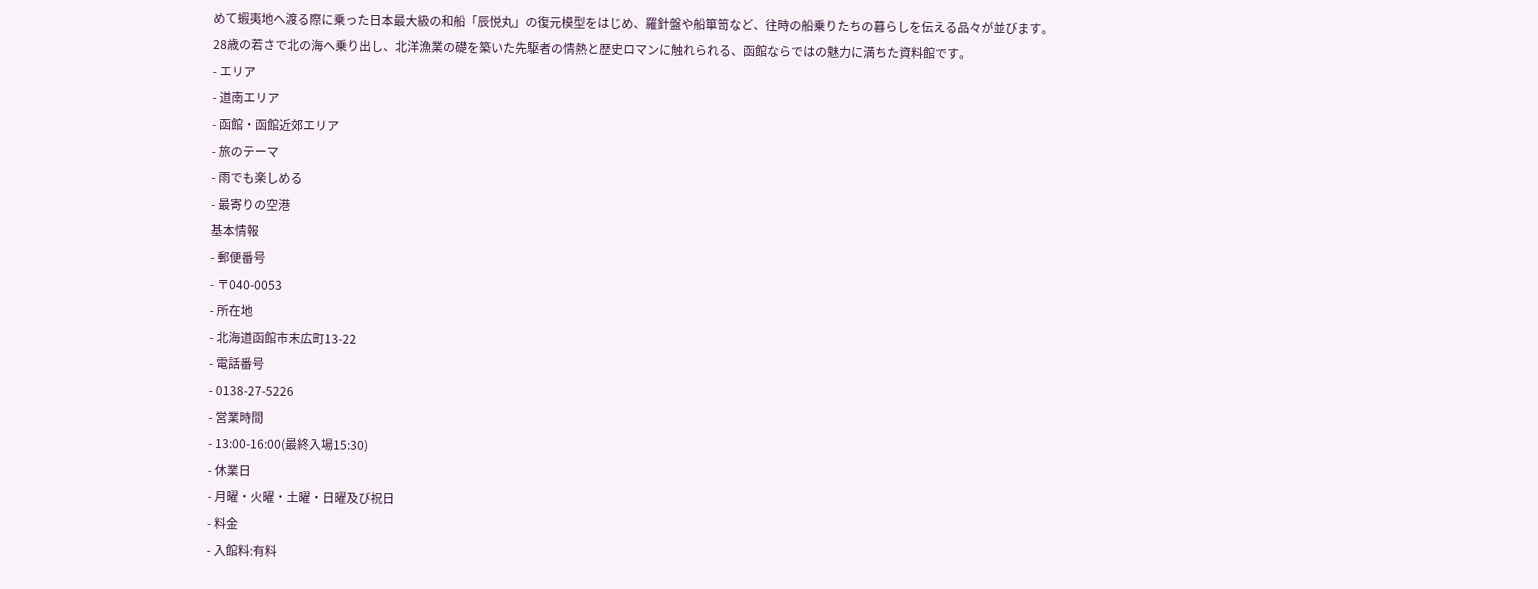めて蝦夷地へ渡る際に乗った日本最大級の和船「辰悦丸」の復元模型をはじめ、羅針盤や船箪笥など、往時の船乗りたちの暮らしを伝える品々が並びます。
28歳の若さで北の海へ乗り出し、北洋漁業の礎を築いた先駆者の情熱と歴史ロマンに触れられる、函館ならではの魅力に満ちた資料館です。
- エリア
- 道南エリア
- 函館・函館近郊エリア
- 旅のテーマ
- 雨でも楽しめる
- 最寄りの空港
基本情報
- 郵便番号
- 〒040-0053
- 所在地
- 北海道函館市末広町13-22
- 電話番号
- 0138-27-5226
- 営業時間
- 13:00-16:00(最終入場15:30)
- 休業日
- 月曜・火曜・土曜・日曜及び祝日
- 料金
- 入館料:有料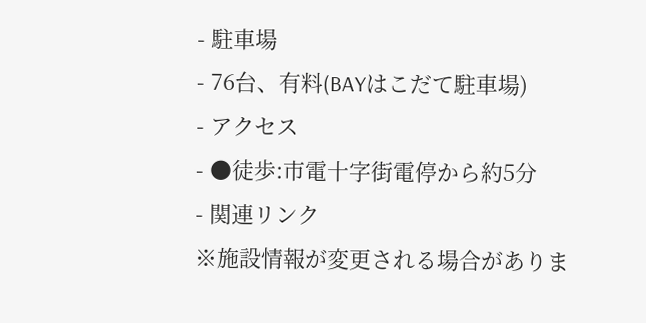- 駐車場
- 76台、有料(BAYはこだて駐車場)
- アクセス
- ●徒歩:市電十字街電停から約5分
- 関連リンク
※施設情報が変更される場合がありま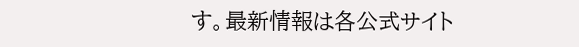す。最新情報は各公式サイト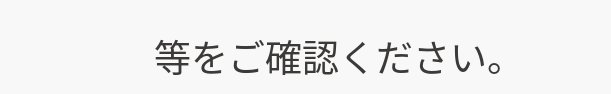等をご確認ください。